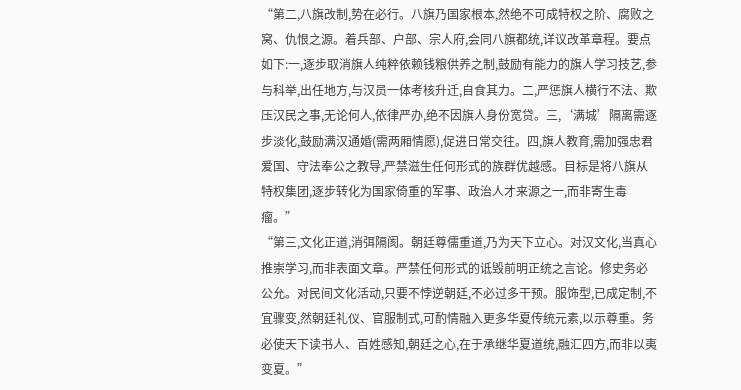“第二,八旗改制,势在必行。八旗乃国家根本,然绝不可成特权之阶、腐败之窝、仇恨之源。着兵部、户部、宗人府,会同八旗都统,详议改革章程。要点如下:一,逐步取消旗人纯粹依赖钱粮供养之制,鼓励有能力的旗人学习技艺,参与科举,出任地方,与汉员一体考核升迁,自食其力。二,严惩旗人横行不法、欺压汉民之事,无论何人,依律严办,绝不因旗人身份宽贷。三,‘满城’隔离需逐步淡化,鼓励满汉通婚(需两厢情愿),促进日常交往。四,旗人教育,需加强忠君爱国、守法奉公之教导,严禁滋生任何形式的族群优越感。目标是将八旗从特权集团,逐步转化为国家倚重的军事、政治人才来源之一,而非寄生毒瘤。”
“第三,文化正道,消弭隔阂。朝廷尊儒重道,乃为天下立心。对汉文化,当真心推崇学习,而非表面文章。严禁任何形式的诋毁前明正统之言论。修史务必公允。对民间文化活动,只要不悖逆朝廷,不必过多干预。服饰型,已成定制,不宜骤变,然朝廷礼仪、官服制式,可酌情融入更多华夏传统元素,以示尊重。务必使天下读书人、百姓感知,朝廷之心,在于承继华夏道统,融汇四方,而非以夷变夏。”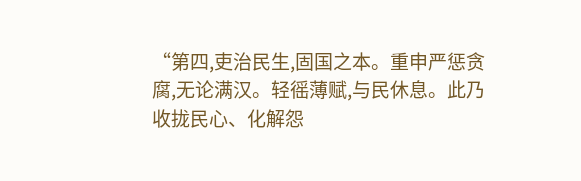“第四,吏治民生,固国之本。重申严惩贪腐,无论满汉。轻徭薄赋,与民休息。此乃收拢民心、化解怨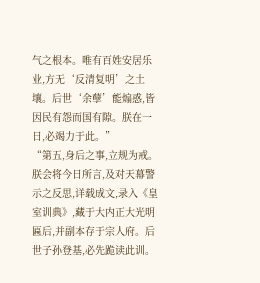气之根本。唯有百姓安居乐业,方无‘反清复明’之土壤。后世‘余孽’能煽惑,皆因民有怨而国有隙。朕在一日,必竭力于此。”
“第五,身后之事,立规为戒。朕会将今日所言,及对天幕警示之反思,详载成文,录入《皇室训典》,藏于大内正大光明匾后,并副本存于宗人府。后世子孙登基,必先跪读此训。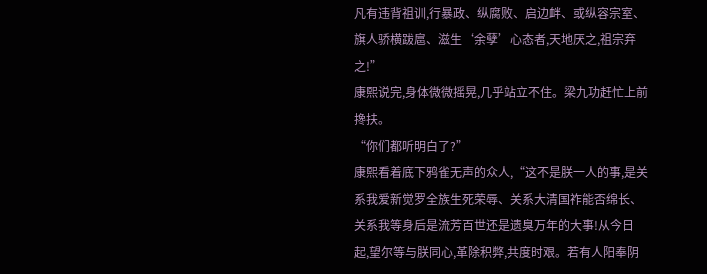凡有违背祖训,行暴政、纵腐败、启边衅、或纵容宗室、旗人骄横跋扈、滋生‘余孽’心态者,天地厌之,祖宗弃之!”
康熙说完,身体微微摇晃,几乎站立不住。梁九功赶忙上前搀扶。
“你们都听明白了?”
康熙看着底下鸦雀无声的众人,“这不是朕一人的事,是关系我爱新觉罗全族生死荣辱、关系大清国祚能否绵长、关系我等身后是流芳百世还是遗臭万年的大事!从今日起,望尔等与朕同心,革除积弊,共度时艰。若有人阳奉阴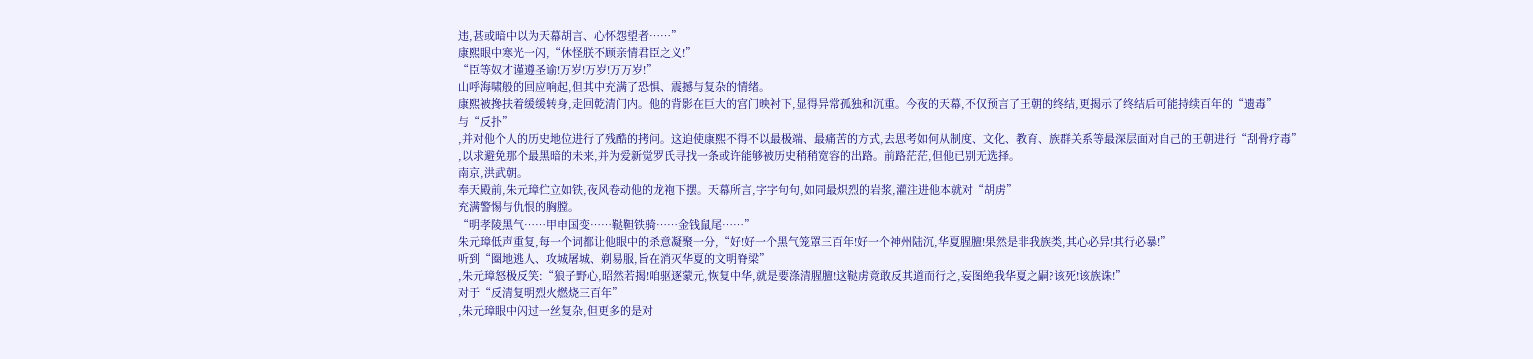违,甚或暗中以为天幕胡言、心怀怨望者……”
康熙眼中寒光一闪,“休怪朕不顾亲情君臣之义!”
“臣等奴才谨遵圣谕!万岁!万岁!万万岁!”
山呼海啸般的回应响起,但其中充满了恐惧、震撼与复杂的情绪。
康熙被搀扶着缓缓转身,走回乾清门内。他的背影在巨大的宫门映衬下,显得异常孤独和沉重。今夜的天幕,不仅预言了王朝的终结,更揭示了终结后可能持续百年的“遗毒”
与“反扑”
,并对他个人的历史地位进行了残酷的拷问。这迫使康熙不得不以最极端、最痛苦的方式,去思考如何从制度、文化、教育、族群关系等最深层面对自己的王朝进行“刮骨疗毒”
,以求避免那个最黑暗的未来,并为爱新觉罗氏寻找一条或许能够被历史稍稍宽容的出路。前路茫茫,但他已别无选择。
南京,洪武朝。
奉天殿前,朱元璋伫立如铁,夜风卷动他的龙袍下摆。天幕所言,字字句句,如同最炽烈的岩浆,灌注进他本就对“胡虏”
充满警惕与仇恨的胸膛。
“明孝陵黑气……甲申国变……鞑靼铁骑……金钱鼠尾……”
朱元璋低声重复,每一个词都让他眼中的杀意凝聚一分,“好!好一个黑气笼罩三百年!好一个神州陆沉,华夏腥膻!果然是非我族类,其心必异!其行必暴!”
听到“圈地逃人、攻城屠城、剃易服,旨在消灭华夏的文明脊梁”
,朱元璋怒极反笑:“狼子野心,昭然若揭!咱驱逐蒙元,恢复中华,就是要涤清腥膻!这鞑虏竟敢反其道而行之,妄图绝我华夏之嗣?该死!该族诛!”
对于“反清复明烈火燃烧三百年”
,朱元璋眼中闪过一丝复杂,但更多的是对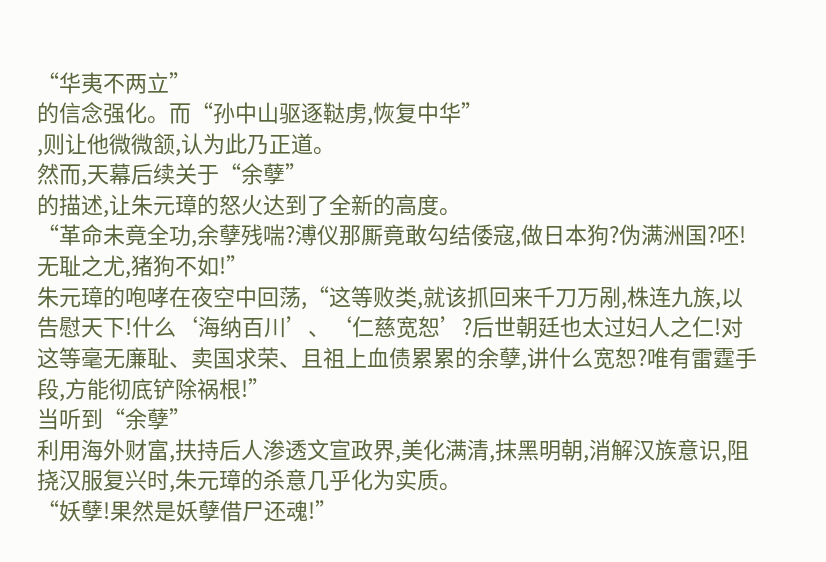“华夷不两立”
的信念强化。而“孙中山驱逐鞑虏,恢复中华”
,则让他微微颔,认为此乃正道。
然而,天幕后续关于“余孽”
的描述,让朱元璋的怒火达到了全新的高度。
“革命未竟全功,余孽残喘?溥仪那厮竟敢勾结倭寇,做日本狗?伪满洲国?呸!无耻之尤,猪狗不如!”
朱元璋的咆哮在夜空中回荡,“这等败类,就该抓回来千刀万剐,株连九族,以告慰天下!什么‘海纳百川’、‘仁慈宽恕’?后世朝廷也太过妇人之仁!对这等毫无廉耻、卖国求荣、且祖上血债累累的余孽,讲什么宽恕?唯有雷霆手段,方能彻底铲除祸根!”
当听到“余孽”
利用海外财富,扶持后人渗透文宣政界,美化满清,抹黑明朝,消解汉族意识,阻挠汉服复兴时,朱元璋的杀意几乎化为实质。
“妖孽!果然是妖孽借尸还魂!”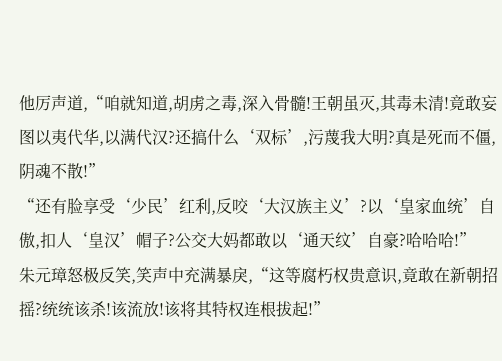他厉声道,“咱就知道,胡虏之毒,深入骨髓!王朝虽灭,其毒未清!竟敢妄图以夷代华,以满代汉?还搞什么‘双标’,污蔑我大明?真是死而不僵,阴魂不散!”
“还有脸享受‘少民’红利,反咬‘大汉族主义’?以‘皇家血统’自傲,扣人‘皇汉’帽子?公交大妈都敢以‘通天纹’自豪?哈哈哈!”
朱元璋怒极反笑,笑声中充满暴戾,“这等腐朽权贵意识,竟敢在新朝招摇?统统该杀!该流放!该将其特权连根拔起!”